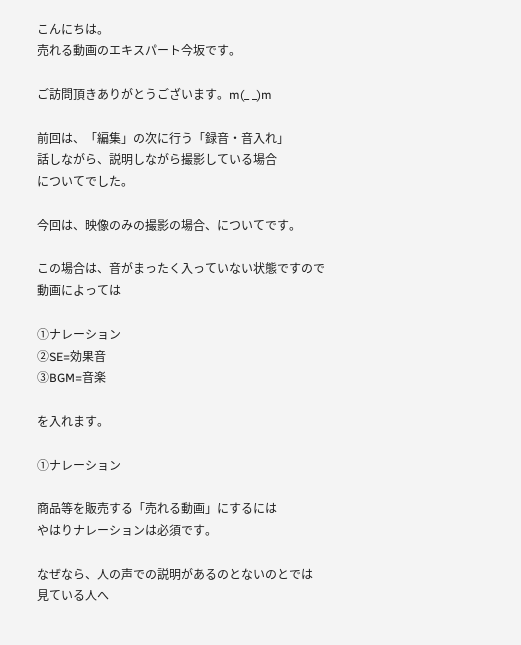こんにちは。
売れる動画のエキスパート今坂です。

ご訪問頂きありがとうございます。m(_ _)m

前回は、「編集」の次に行う「録音・音入れ」
話しながら、説明しながら撮影している場合
についてでした。

今回は、映像のみの撮影の場合、についてです。

この場合は、音がまったく入っていない状態ですので
動画によっては

①ナレーション
②SE=効果音
③BGM=音楽

を入れます。

①ナレーション

商品等を販売する「売れる動画」にするには
やはりナレーションは必須です。

なぜなら、人の声での説明があるのとないのとでは
見ている人へ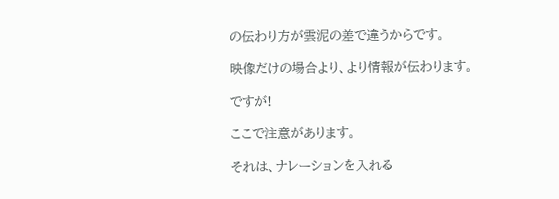の伝わり方が雲泥の差で違うからです。

映像だけの場合より、より情報が伝わります。

ですが!

ここで注意があります。

それは、ナレーションを入れる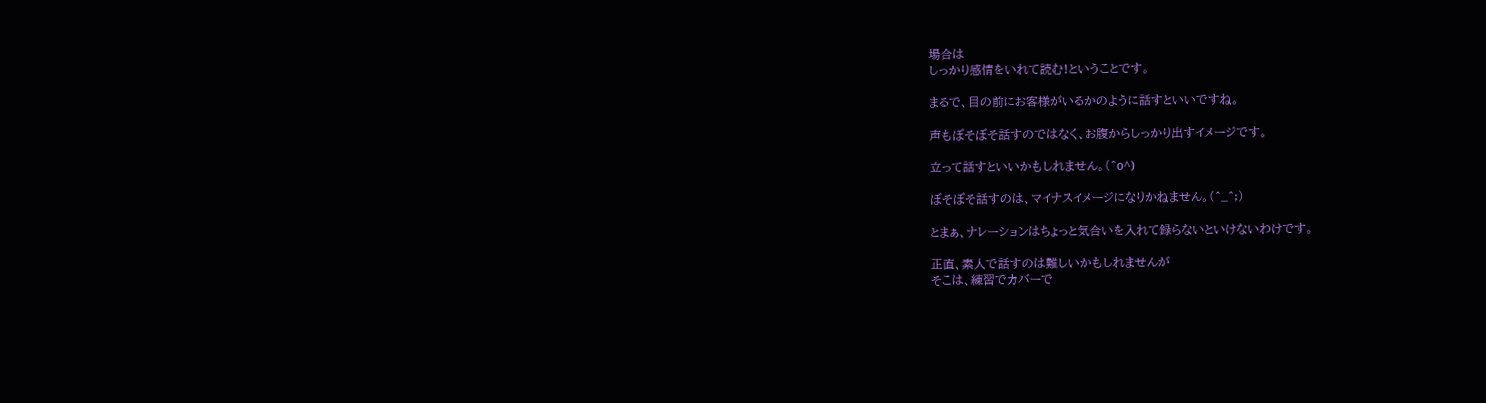場合は
しっかり感情をいれて読む!ということです。

まるで、目の前にお客様がいるかのように話すといいですね。

声もぼそぼそ話すのではなく、お腹からしっかり出すイメージです。

立って話すといいかもしれません。(^o^)

ぼそぼそ話すのは、マイナスイメージになりかねません。(^_^;)

とまぁ、ナレーションはちょっと気合いを入れて録らないといけないわけです。

正直、素人で話すのは難しいかもしれませんが
そこは、練習でカバーで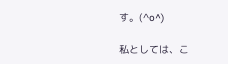す。(^o^)

私としては、こ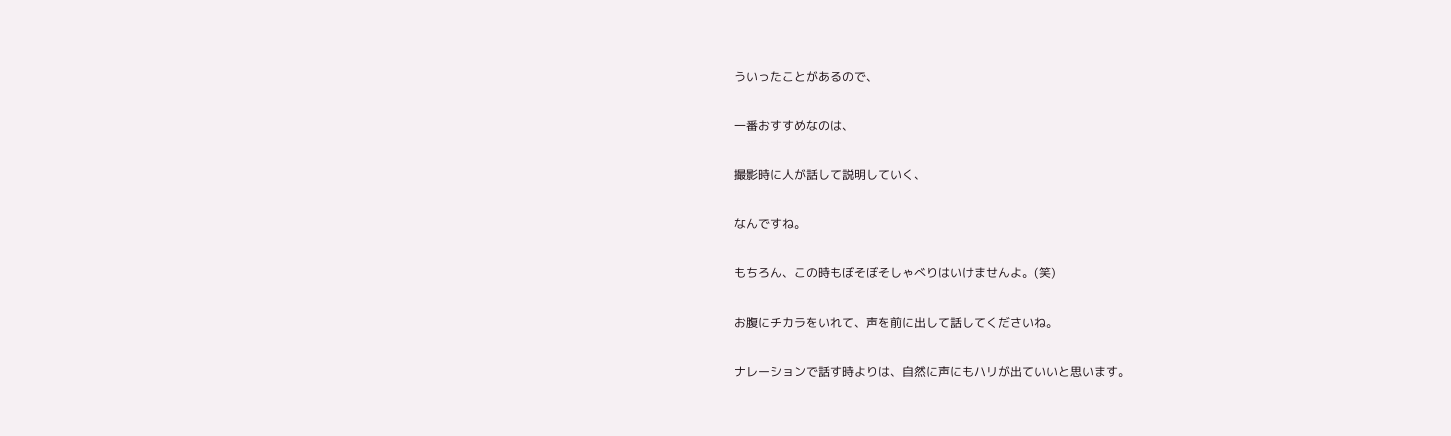ういったことがあるので、

一番おすすめなのは、

撮影時に人が話して説明していく、

なんですね。

もちろん、この時もぼそぼそしゃべりはいけませんよ。(笑)

お腹にチカラをいれて、声を前に出して話してくださいね。

ナレーションで話す時よりは、自然に声にもハリが出ていいと思います。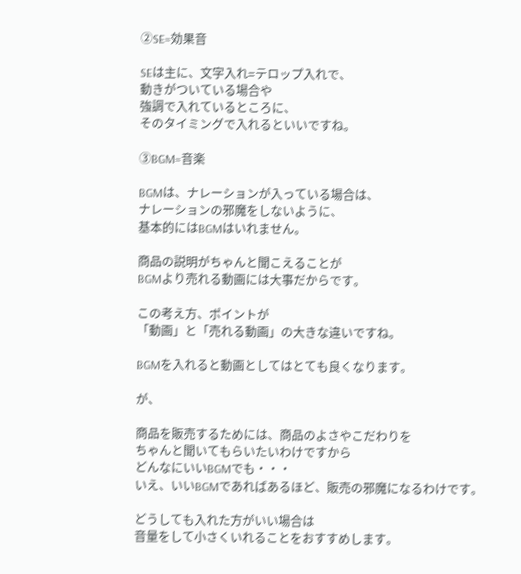②SE=効果音

SEは主に、文字入れ=テロップ入れで、
動きがついている場合や
強調で入れているところに、
そのタイミングで入れるといいですね。

③BGM=音楽

BGMは、ナレーションが入っている場合は、
ナレーションの邪魔をしないように、
基本的にはBGMはいれません。

商品の説明がちゃんと聞こえることが
BGMより売れる動画には大事だからです。

この考え方、ポイントが
「動画」と「売れる動画」の大きな違いですね。

BGMを入れると動画としてはとても良くなります。

が、

商品を販売するためには、商品のよさやこだわりを
ちゃんと聞いてもらいたいわけですから
どんなにいいBGMでも・・・
いえ、いいBGMであればあるほど、販売の邪魔になるわけです。

どうしても入れた方がいい場合は
音量をして小さくいれることをおすすめします。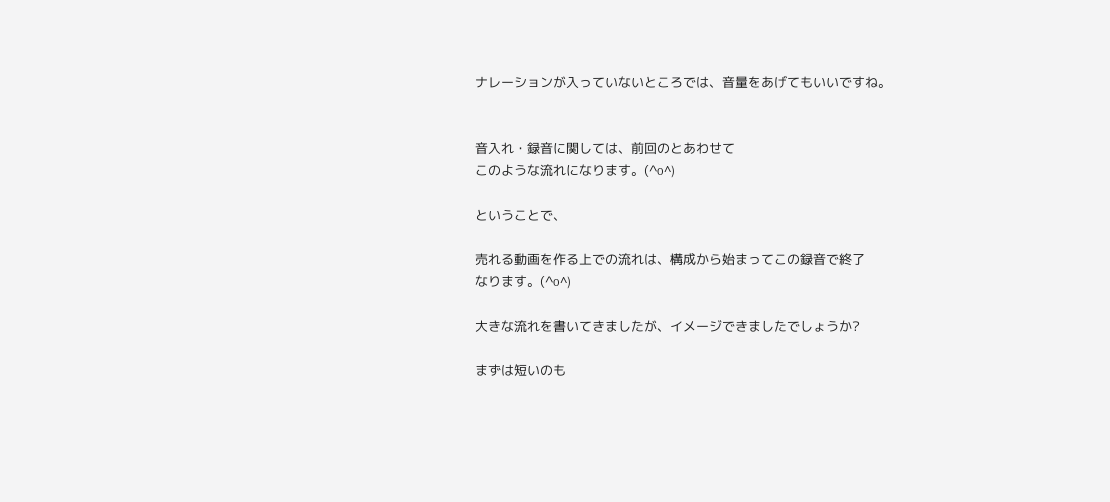ナレーションが入っていないところでは、音量をあげてもいいですね。


音入れ・録音に関しては、前回のとあわせて
このような流れになります。(^o^)

ということで、

売れる動画を作る上での流れは、構成から始まってこの録音で終了
なります。(^o^)

大きな流れを書いてきましたが、イメージできましたでしょうか?

まずは短いのも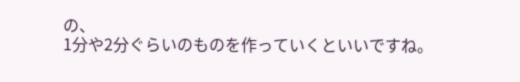の、
1分や2分ぐらいのものを作っていくといいですね。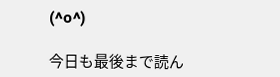(^o^)

今日も最後まで読ん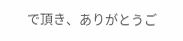で頂き、ありがとうご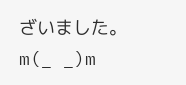ざいました。m(_ _)m